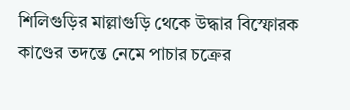শিলিগুড়ির মাল্লাগুড়ি থেকে উদ্ধার বিস্ফোরক কাণ্ডের তদন্তে নেমে পাচার চক্রের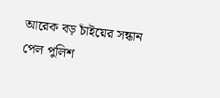আরেক বড় চাঁইয়ের সন্ধান পেল পুলিশ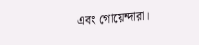এবং গোয়েন্দারা।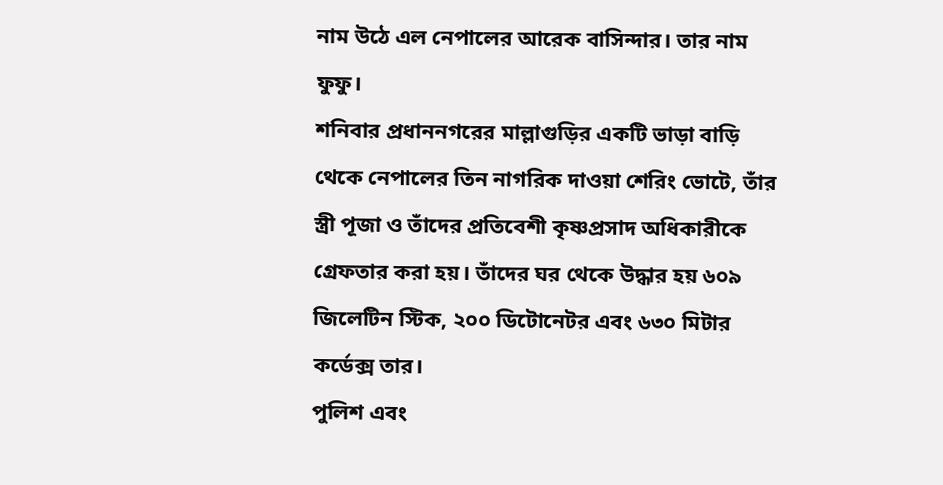নাম উঠে এল নেপালের আরেক বাসিন্দার। তার নাম ফুফু।
শনিবার প্রধাননগরের মাল্লাগুড়ির একটি ভাড়া বাড়ি থেকে নেপালের তিন নাগরিক দাওয়া শেরিং ভোটে, তাঁর স্ত্রী পূজা ও তাঁদের প্রতিবেশী কৃষ্ণপ্রসাদ অধিকারীকে গ্রেফতার করা হয়। তাঁদের ঘর থেকে উদ্ধার হয় ৬০৯ জিলেটিন স্টিক, ২০০ ডিটোনেটর এবং ৬৩০ মিটার কর্ডেক্স তার।
পুলিশ এবং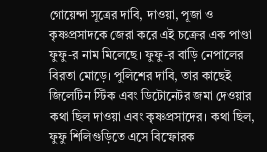গোয়েন্দা সূত্রের দাবি, দাওয়া, পূজা ও কৃষ্ণপ্রসাদকে জেরা করে এই চক্রের এক পাণ্ডা ফুফু-র নাম মিলেছে। ফুফু-র বাড়ি নেপালের বিরতা মোড়ে। পুলিশের দাবি, তার কাছেই জিলেটিন স্টিক এবং ডিটোনেটর জমা দেওয়ার কথা ছিল দাওয়া এবং কৃষ্ণপ্রসাদের। কথা ছিল, ফুফু শিলিগুড়িতে এসে বিস্ফোরক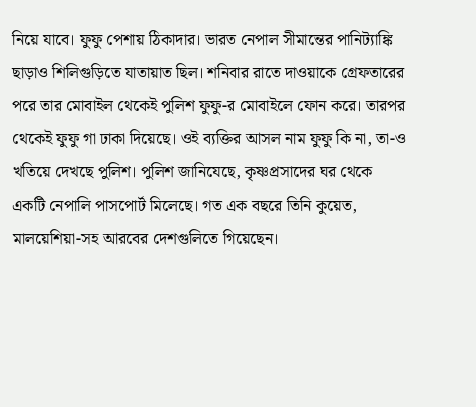নিয়ে যাবে। ফুফু পেশায় ঠিকাদার। ভারত নেপাল সীমান্তের পানিট্যাঙ্কি ছাড়াও শিলিগুড়িতে যাতায়াত ছিল। শনিবার রাতে দাওয়াকে গ্রেফতারের পরে তার মোবাইল থেকেই পুলিশ ফুফু-র মোবাইলে ফোন করে। তারপর থেকেই ফুফু গা ঢাকা দিয়েছে। ওই ব্যক্তির আসল নাম ফুফু কি না, তা-ও খতিয়ে দেখছে পুলিশ। পুলিশ জানিযেছে, কৃষ্ণপ্রসাদের ঘর থেকে একটি নেপালি পাসপোর্ট মিলেছে। গত এক বছরে তিনি কুয়েত, মালয়েশিয়া-সহ আরবের দেশগুলিতে গিয়েছেন।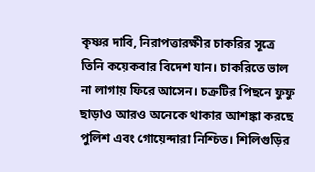কৃষ্ণর দাবি, নিরাপত্তারক্ষীর চাকরির সূত্রে তিনি কয়েকবার বিদেশ যান। চাকরিতে ভাল না লাগায় ফিরে আসেন। চক্রটির পিছনে ফুফু ছাড়াও আরও অনেকে থাকার আশঙ্কা করছে পুলিশ এবং গোয়েন্দারা নিশ্চিত। শিলিগুড়ির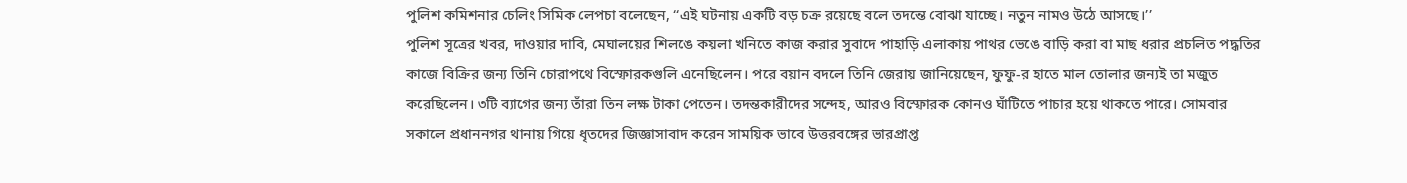পুলিশ কমিশনার চেলিং সিমিক লেপচা বলেছেন, ‘‘এই ঘটনায় একটি বড় চক্র রয়েছে বলে তদন্তে বোঝা যাচ্ছে। নতুন নামও উঠে আসছে।’’
পুলিশ সূত্রের খবর, দাওয়ার দাবি, মেঘালয়ের শিলঙে কয়লা খনিতে কাজ করার সুবাদে পাহাড়ি এলাকায় পাথর ভেঙে বাড়ি করা বা মাছ ধরার প্রচলিত পদ্ধতির কাজে বিক্রির জন্য তিনি চোরাপথে বিস্ফোরকগুলি এনেছিলেন। পরে বয়ান বদলে তিনি জেরায় জানিয়েছেন, ফুফু-র হাতে মাল তোলার জন্যই তা মজুত করেছিলেন। ৩টি ব্যাগের জন্য তাঁরা তিন লক্ষ টাকা পেতেন। তদন্তকারীদের সন্দেহ, আরও বিস্ফোরক কোনও ঘাঁটিতে পাচার হয়ে থাকতে পারে। সোমবার সকালে প্রধাননগর থানায় গিয়ে ধৃতদের জিজ্ঞাসাবাদ করেন সাময়িক ভাবে উত্তরবঙ্গের ভারপ্রাপ্ত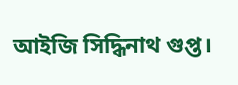আইজি সিদ্ধিনাথ গুপ্ত।